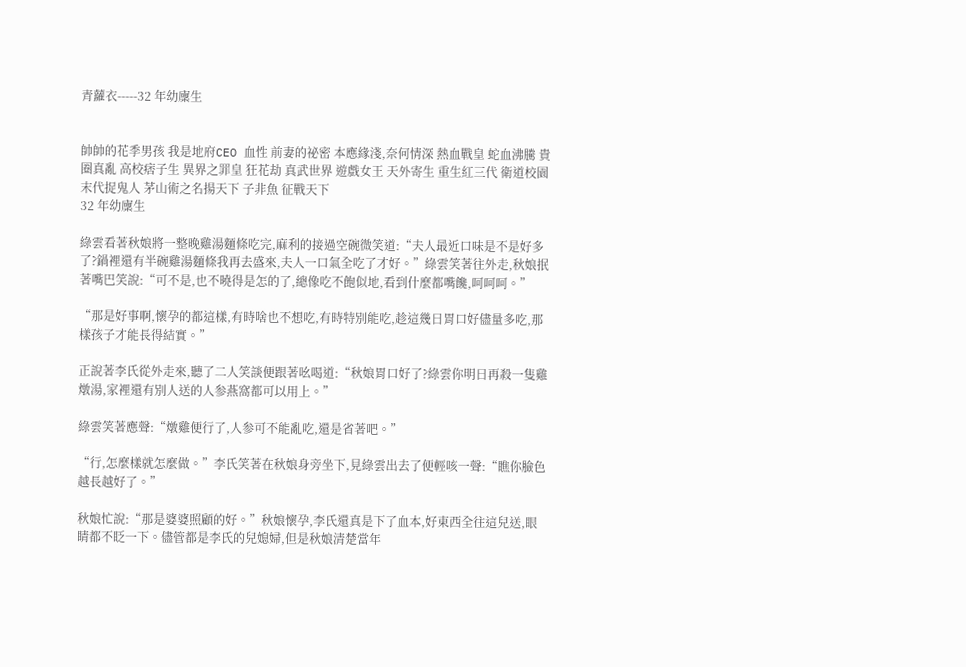青蘿衣-----32 年幼廩生


帥帥的花季男孩 我是地府CEO 血性 前妻的祕密 本應緣淺,奈何情深 熱血戰皇 蛇血沸騰 貴圈真亂 高校痞子生 異界之罪皇 狂花劫 真武世界 遊戲女王 天外寄生 重生紅三代 衛道校園 末代捉鬼人 茅山術之名揚天下 子非魚 征戰天下
32 年幼廩生

綠雲看著秋娘將一整晚雞湯麵條吃完,麻利的接過空碗微笑道:“夫人最近口味是不是好多了?鍋裡還有半碗雞湯麵條我再去盛來,夫人一口氣全吃了才好。”綠雲笑著往外走,秋娘抿著嘴巴笑說:“可不是,也不曉得是怎的了,總像吃不飽似地,看到什麼都嘴饞,呵呵呵。”

“那是好事啊,懷孕的都這樣,有時啥也不想吃,有時特別能吃,趁這幾日胃口好儘量多吃,那樣孩子才能長得結實。”

正說著李氏從外走來,聽了二人笑談便跟著吆喝道:“秋娘胃口好了?綠雲你明日再殺一隻雞燉湯,家裡還有別人送的人参燕窩都可以用上。”

綠雲笑著應聲:“燉雞便行了,人参可不能亂吃,還是省著吧。”

“行,怎麼樣就怎麼做。”李氏笑著在秋娘身旁坐下,見綠雲出去了便輕咳一聲:“瞧你臉色越長越好了。”

秋娘忙說:“那是婆婆照顧的好。”秋娘懷孕,李氏還真是下了血本,好東西全往這兒送,眼睛都不眨一下。儘管都是李氏的兒媳婦,但是秋娘清楚當年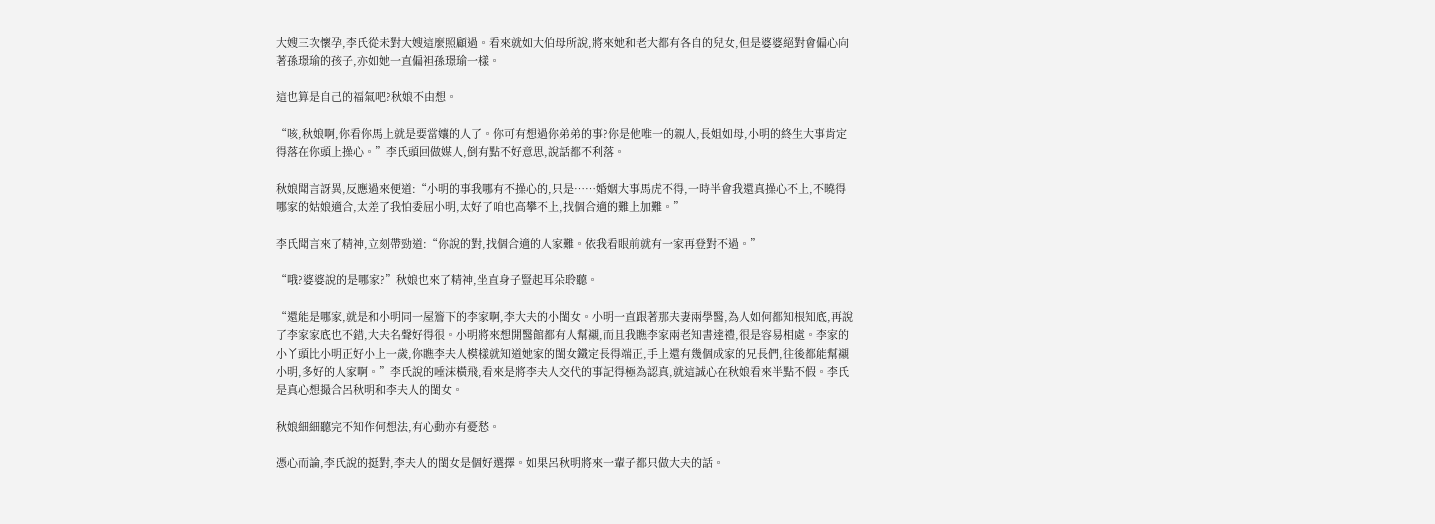大嫂三次懷孕,李氏從未對大嫂這麼照顧過。看來就如大伯母所說,將來她和老大都有各自的兒女,但是婆婆絕對會偏心向著孫璟瑜的孩子,亦如她一直偏袒孫璟瑜一樣。

這也算是自己的福氣吧?秋娘不由想。

“咳,秋娘啊,你看你馬上就是要當孃的人了。你可有想過你弟弟的事?你是他唯一的親人,長姐如母,小明的終生大事肯定得落在你頭上操心。”李氏頭回做媒人,倒有點不好意思,說話都不利落。

秋娘聞言訝異,反應過來便道:“小明的事我哪有不操心的,只是……婚姻大事馬虎不得,一時半會我還真操心不上,不曉得哪家的姑娘適合,太差了我怕委屈小明,太好了咱也高攀不上,找個合適的難上加難。”

李氏聞言來了精神,立刻帶勁道:“你說的對,找個合適的人家難。依我看眼前就有一家再登對不過。”

“哦?婆婆說的是哪家?”秋娘也來了精神,坐直身子豎起耳朵聆聽。

“還能是哪家,就是和小明同一屋簷下的李家啊,李大夫的小閨女。小明一直跟著那夫妻兩學醫,為人如何都知根知底,再說了李家家底也不錯,大夫名聲好得很。小明將來想開醫館都有人幫襯,而且我瞧李家兩老知書達禮,很是容易相處。李家的小丫頭比小明正好小上一歲,你瞧李夫人模樣就知道她家的閨女鐵定長得端正,手上還有幾個成家的兄長們,往後都能幫襯小明,多好的人家啊。”李氏說的唾沫橫飛,看來是將李夫人交代的事記得極為認真,就這誠心在秋娘看來半點不假。李氏是真心想撮合呂秋明和李夫人的閨女。

秋娘細細聽完不知作何想法,有心動亦有憂愁。

憑心而論,李氏說的挺對,李夫人的閨女是個好選擇。如果呂秋明將來一輩子都只做大夫的話。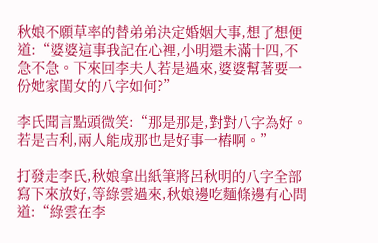秋娘不願草率的替弟弟決定婚姻大事,想了想便道:“婆婆這事我記在心裡,小明還未滿十四,不急不急。下來回李夫人若是過來,婆婆幫著要一份她家閨女的八字如何?”

李氏聞言點頭微笑:“那是那是,對對八字為好。若是吉利,兩人能成那也是好事一樁啊。”

打發走李氏,秋娘拿出紙筆將呂秋明的八字全部寫下來放好,等綠雲過來,秋娘邊吃麵條邊有心問道:“綠雲在李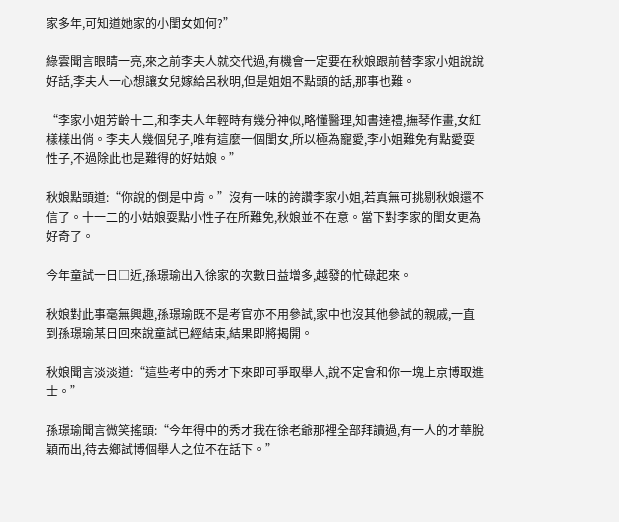家多年,可知道她家的小閨女如何?”

綠雲聞言眼睛一亮,來之前李夫人就交代過,有機會一定要在秋娘跟前替李家小姐說說好話,李夫人一心想讓女兒嫁給呂秋明,但是姐姐不點頭的話,那事也難。

“李家小姐芳齡十二,和李夫人年輕時有幾分神似,略懂醫理,知書達禮,撫琴作畫,女紅樣樣出俏。李夫人幾個兒子,唯有這麼一個閨女,所以極為寵愛,李小姐難免有點愛耍性子,不過除此也是難得的好姑娘。”

秋娘點頭道:“你說的倒是中肯。”沒有一味的誇讚李家小姐,若真無可挑剔秋娘還不信了。十一二的小姑娘耍點小性子在所難免,秋娘並不在意。當下對李家的閨女更為好奇了。

今年童試一日□近,孫璟瑜出入徐家的次數日益增多,越發的忙碌起來。

秋娘對此事毫無興趣,孫璟瑜既不是考官亦不用參試,家中也沒其他參試的親戚,一直到孫璟瑜某日回來說童試已經結束,結果即將揭開。

秋娘聞言淡淡道:“這些考中的秀才下來即可爭取舉人,說不定會和你一塊上京博取進士。”

孫璟瑜聞言微笑搖頭:“今年得中的秀才我在徐老爺那裡全部拜讀過,有一人的才華脫穎而出,待去鄉試博個舉人之位不在話下。”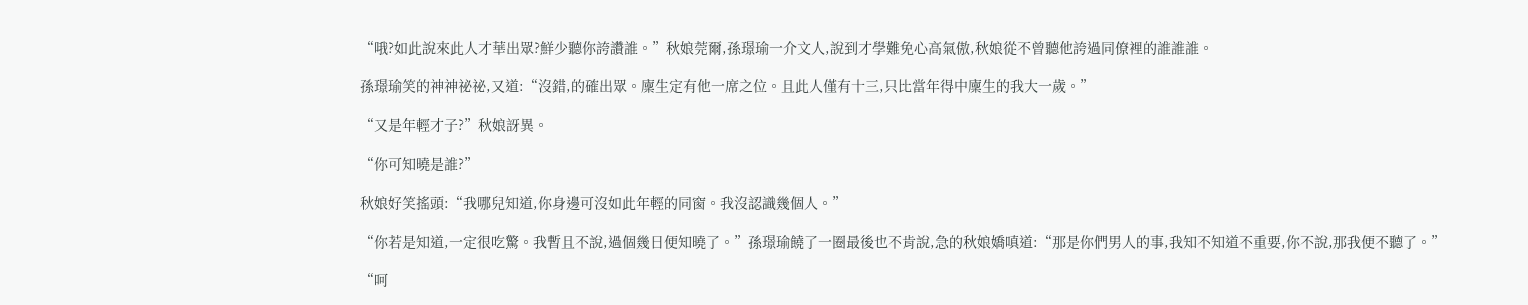“哦?如此說來此人才華出眾?鮮少聽你誇讚誰。”秋娘莞爾,孫璟瑜一介文人,說到才學難免心高氣傲,秋娘從不曾聽他誇過同僚裡的誰誰誰。

孫璟瑜笑的神神祕祕,又道:“沒錯,的確出眾。廩生定有他一席之位。且此人僅有十三,只比當年得中廩生的我大一歲。”

“又是年輕才子?”秋娘訝異。

“你可知曉是誰?”

秋娘好笑搖頭:“我哪兒知道,你身邊可沒如此年輕的同窗。我沒認識幾個人。”

“你若是知道,一定很吃驚。我暫且不說,過個幾日便知曉了。”孫璟瑜饒了一圈最後也不肯說,急的秋娘嬌嗔道:“那是你們男人的事,我知不知道不重要,你不說,那我便不聽了。”

“呵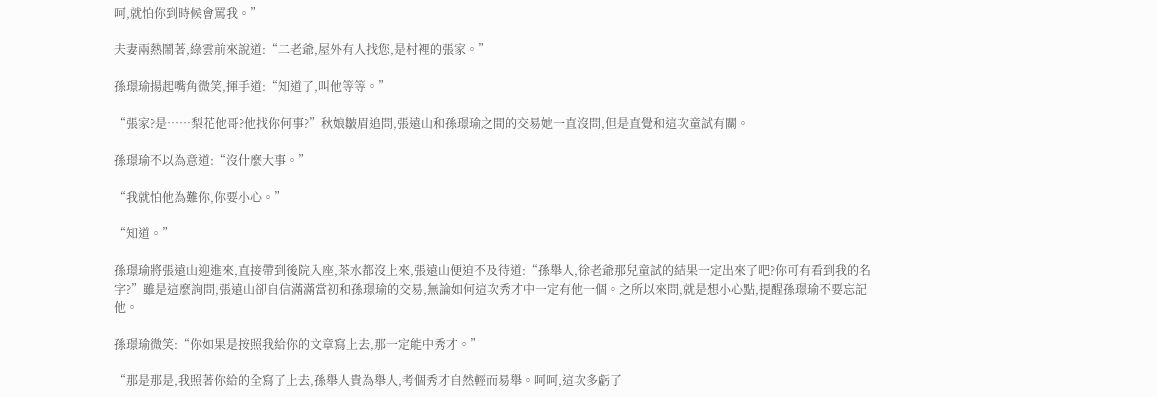呵,就怕你到時候會罵我。”

夫妻兩熱鬧著,綠雲前來說道:“二老爺,屋外有人找您,是村裡的張家。”

孫璟瑜揚起嘴角微笑,揮手道:“知道了,叫他等等。”

“張家?是……梨花他哥?他找你何事?”秋娘皺眉追問,張遠山和孫璟瑜之間的交易她一直沒問,但是直覺和這次童試有關。

孫璟瑜不以為意道:“沒什麼大事。”

“我就怕他為難你,你要小心。”

“知道。”

孫璟瑜將張遠山迎進來,直接帶到後院入座,茶水都沒上來,張遠山便迫不及待道:“孫舉人,徐老爺那兒童試的結果一定出來了吧?你可有看到我的名字?”雖是這麼詢問,張遠山卻自信滿滿當初和孫璟瑜的交易,無論如何這次秀才中一定有他一個。之所以來問,就是想小心點,提醒孫璟瑜不要忘記他。

孫璟瑜微笑:“你如果是按照我給你的文章寫上去,那一定能中秀才。”

“那是那是,我照著你給的全寫了上去,孫舉人貴為舉人,考個秀才自然輕而易舉。呵呵,這次多虧了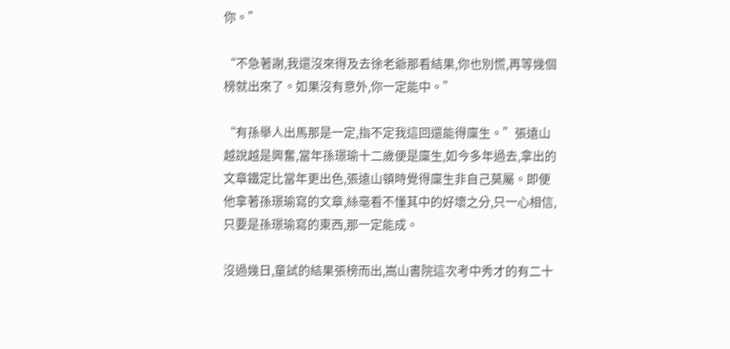你。”

“不急著謝,我還沒來得及去徐老爺那看結果,你也別慌,再等幾個榜就出來了。如果沒有意外,你一定能中。”

“有孫舉人出馬那是一定,指不定我這回還能得廩生。”張遠山越說越是興奮,當年孫璟瑜十二歲便是廩生,如今多年過去,拿出的文章鐵定比當年更出色,張遠山頓時覺得廩生非自己莫屬。即便他拿著孫璟瑜寫的文章,絲毫看不懂其中的好壞之分,只一心相信,只要是孫璟瑜寫的東西,那一定能成。

沒過幾日,童試的結果張榜而出,嵩山書院這次考中秀才的有二十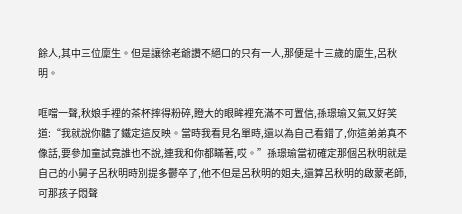餘人,其中三位廩生。但是讓徐老爺讚不絕口的只有一人,那便是十三歲的廩生,呂秋明。

哐噹一聲,秋娘手裡的茶杯摔得粉碎,瞪大的眼眸裡充滿不可置信,孫璟瑜又氣又好笑道:“我就說你聽了鐵定這反映。當時我看見名單時,還以為自己看錯了,你這弟弟真不像話,要參加童試竟誰也不說,連我和你都瞞著,哎。”孫璟瑜當初確定那個呂秋明就是自己的小舅子呂秋明時別提多鬱卒了,他不但是呂秋明的姐夫,還算呂秋明的啟蒙老師,可那孩子悶聲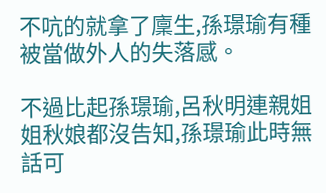不吭的就拿了廩生,孫璟瑜有種被當做外人的失落感。

不過比起孫璟瑜,呂秋明連親姐姐秋娘都沒告知,孫璟瑜此時無話可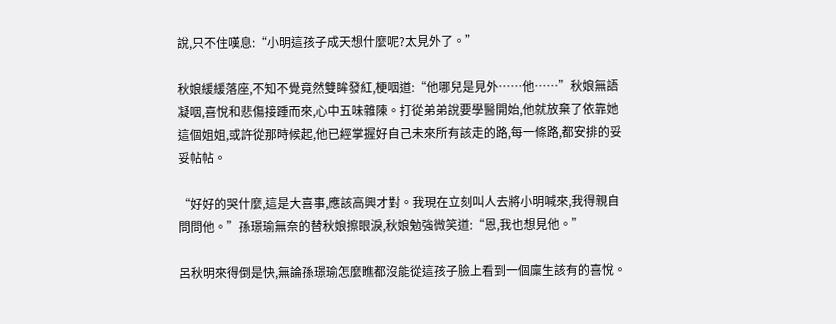說,只不住嘆息:“小明這孩子成天想什麼呢?太見外了。”

秋娘緩緩落座,不知不覺竟然雙眸發紅,梗咽道:“他哪兒是見外……他……”秋娘無語凝咽,喜悅和悲傷接踵而來,心中五味雜陳。打從弟弟說要學醫開始,他就放棄了依靠她這個姐姐,或許從那時候起,他已經掌握好自己未來所有該走的路,每一條路,都安排的妥妥帖帖。

“好好的哭什麼,這是大喜事,應該高興才對。我現在立刻叫人去將小明喊來,我得親自問問他。”孫璟瑜無奈的替秋娘擦眼淚,秋娘勉強微笑道:“恩,我也想見他。”

呂秋明來得倒是快,無論孫璟瑜怎麼瞧都沒能從這孩子臉上看到一個廩生該有的喜悅。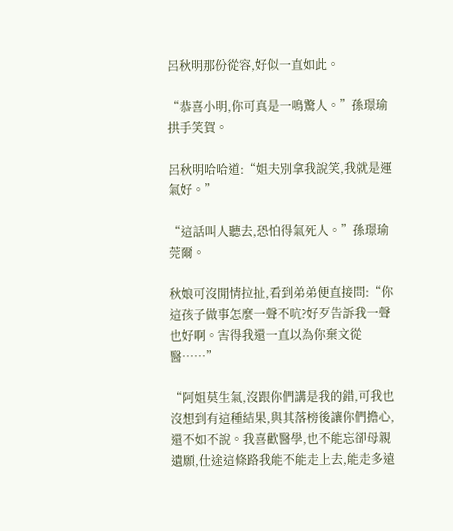呂秋明那份從容,好似一直如此。

“恭喜小明,你可真是一鳴驚人。”孫璟瑜拱手笑賀。

呂秋明哈哈道:“姐夫別拿我說笑,我就是運氣好。”

“這話叫人聽去,恐怕得氣死人。”孫璟瑜莞爾。

秋娘可沒閒情拉扯,看到弟弟便直接問:“你這孩子做事怎麼一聲不吭?好歹告訴我一聲也好啊。害得我還一直以為你棄文從醫……”

“阿姐莫生氣,沒跟你們講是我的錯,可我也沒想到有這種結果,與其落榜後讓你們擔心,還不如不說。我喜歡醫學,也不能忘卻母親遺願,仕途這條路我能不能走上去,能走多遠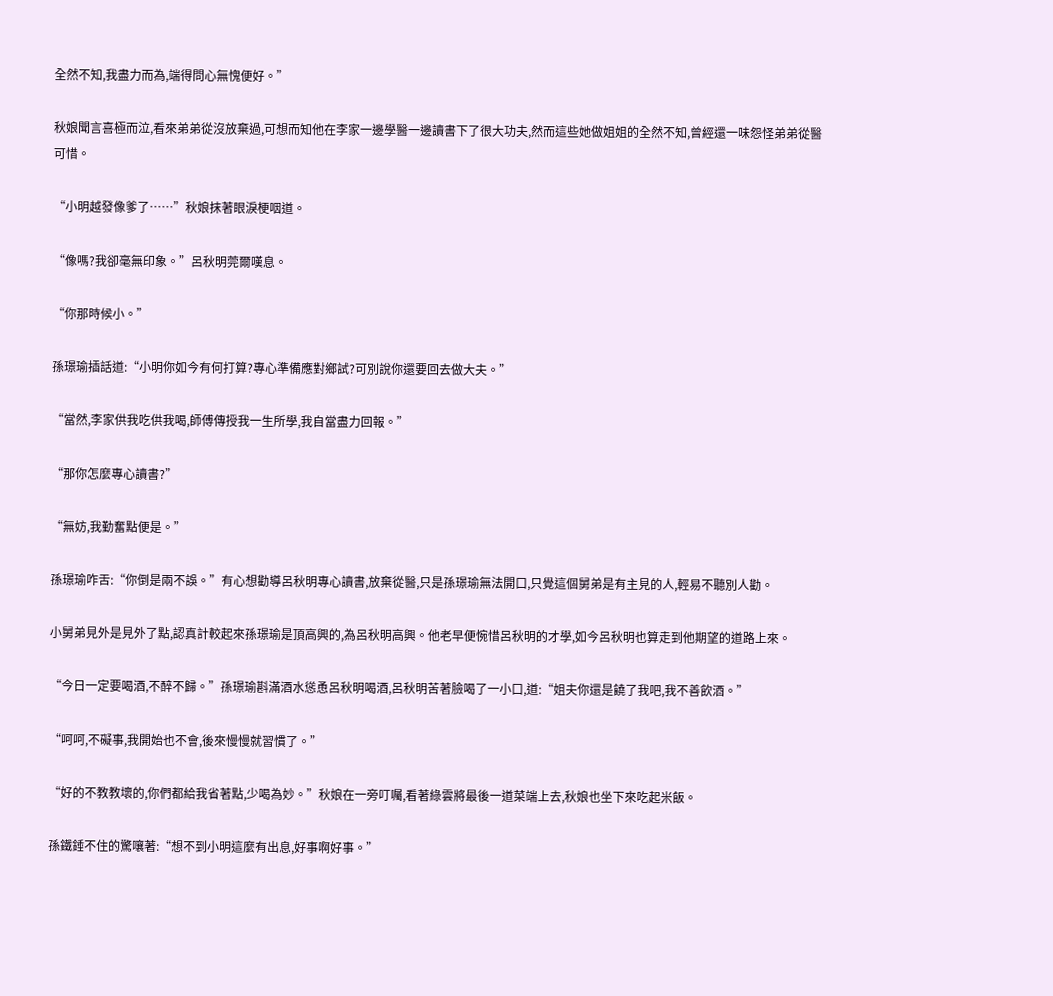全然不知,我盡力而為,端得問心無愧便好。”

秋娘聞言喜極而泣,看來弟弟從沒放棄過,可想而知他在李家一邊學醫一邊讀書下了很大功夫,然而這些她做姐姐的全然不知,曾經還一味怨怪弟弟從醫可惜。

“小明越發像爹了……”秋娘抹著眼淚梗咽道。

“像嗎?我卻毫無印象。”呂秋明莞爾嘆息。

“你那時候小。”

孫璟瑜插話道:“小明你如今有何打算?專心準備應對鄉試?可別說你還要回去做大夫。”

“當然,李家供我吃供我喝,師傅傳授我一生所學,我自當盡力回報。”

“那你怎麼專心讀書?”

“無妨,我勤奮點便是。”

孫璟瑜咋舌:“你倒是兩不誤。”有心想勸導呂秋明專心讀書,放棄從醫,只是孫璟瑜無法開口,只覺這個舅弟是有主見的人,輕易不聽別人勸。

小舅弟見外是見外了點,認真計較起來孫璟瑜是頂高興的,為呂秋明高興。他老早便惋惜呂秋明的才學,如今呂秋明也算走到他期望的道路上來。

“今日一定要喝酒,不醉不歸。”孫璟瑜斟滿酒水慫恿呂秋明喝酒,呂秋明苦著臉喝了一小口,道:“姐夫你還是饒了我吧,我不善飲酒。”

“呵呵,不礙事,我開始也不會,後來慢慢就習慣了。”

“好的不教教壞的,你們都給我省著點,少喝為妙。”秋娘在一旁叮囑,看著綠雲將最後一道菜端上去,秋娘也坐下來吃起米飯。

孫鐵錘不住的驚嚷著:“想不到小明這麼有出息,好事啊好事。”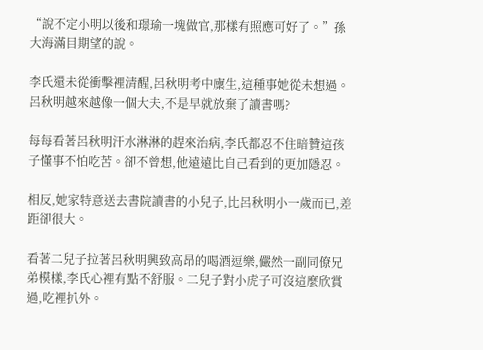“說不定小明以後和璟瑜一塊做官,那樣有照應可好了。”孫大海滿目期望的說。

李氏還未從衝擊裡清醒,呂秋明考中廩生,這種事她從未想過。呂秋明越來越像一個大夫,不是早就放棄了讀書嗎?

每每看著呂秋明汗水淋淋的趕來治病,李氏都忍不住暗贊這孩子懂事不怕吃苦。卻不曾想,他遠遠比自己看到的更加隱忍。

相反,她家特意送去書院讀書的小兒子,比呂秋明小一歲而已,差距卻很大。

看著二兒子拉著呂秋明興致高昂的喝酒逗樂,儼然一副同僚兄弟模樣,李氏心裡有點不舒服。二兒子對小虎子可沒這麼欣賞過,吃裡扒外。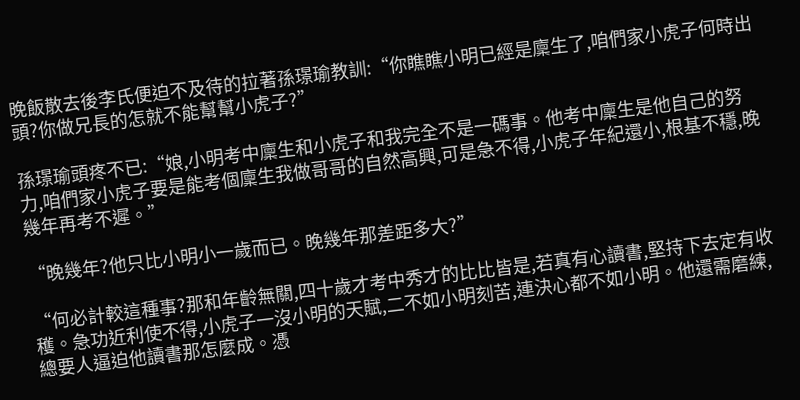晚飯散去後李氏便迫不及待的拉著孫璟瑜教訓:“你瞧瞧小明已經是廩生了,咱們家小虎子何時出頭?你做兄長的怎就不能幫幫小虎子?”

孫璟瑜頭疼不已:“娘,小明考中廩生和小虎子和我完全不是一碼事。他考中廩生是他自己的努力,咱們家小虎子要是能考個廩生我做哥哥的自然高興,可是急不得,小虎子年紀還小,根基不穩,晚幾年再考不遲。”

“晚幾年?他只比小明小一歲而已。晚幾年那差距多大?”

“何必計較這種事?那和年齡無關,四十歲才考中秀才的比比皆是,若真有心讀書,堅持下去定有收穫。急功近利使不得,小虎子一沒小明的天賦,二不如小明刻苦,連決心都不如小明。他還需磨練,總要人逼迫他讀書那怎麼成。憑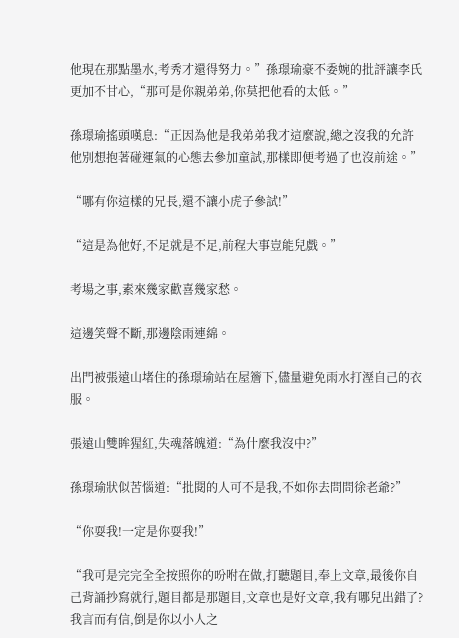他現在那點墨水,考秀才還得努力。”孫璟瑜豪不委婉的批評讓李氏更加不甘心,“那可是你親弟弟,你莫把他看的太低。”

孫璟瑜搖頭嘆息:“正因為他是我弟弟我才這麼說,總之沒我的允許他別想抱著碰運氣的心態去參加童試,那樣即便考過了也沒前途。”

“哪有你這樣的兄長,還不讓小虎子參試!”

“這是為他好,不足就是不足,前程大事豈能兒戲。”

考場之事,素來幾家歡喜幾家愁。

這邊笑聲不斷,那邊陰雨連綿。

出門被張遠山堵住的孫璟瑜站在屋簷下,儘量避免雨水打溼自己的衣服。

張遠山雙眸猩紅,失魂落魄道:“為什麼我沒中?”

孫璟瑜狀似苦惱道:“批閱的人可不是我,不如你去問問徐老爺?”

“你耍我!一定是你耍我!”

“我可是完完全全按照你的吩咐在做,打聽題目,奉上文章,最後你自己背誦抄寫就行,題目都是那題目,文章也是好文章,我有哪兒出錯了?我言而有信,倒是你以小人之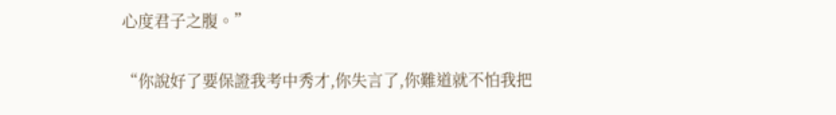心度君子之腹。”

“你說好了要保證我考中秀才,你失言了,你難道就不怕我把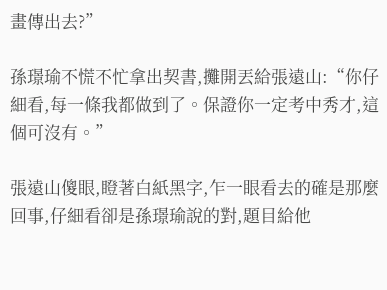畫傳出去?”

孫璟瑜不慌不忙拿出契書,攤開丟給張遠山:“你仔細看,每一條我都做到了。保證你一定考中秀才,這個可沒有。”

張遠山傻眼,瞪著白紙黑字,乍一眼看去的確是那麼回事,仔細看卻是孫璟瑜說的對,題目給他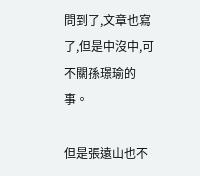問到了,文章也寫了,但是中沒中,可不關孫璟瑜的事。

但是張遠山也不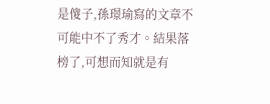是傻子,孫璟瑜寫的文章不可能中不了秀才。結果落榜了,可想而知就是有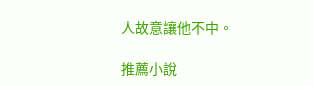人故意讓他不中。

推薦小說